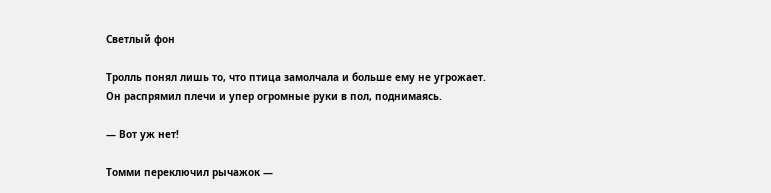Светлый фон

Тролль понял лишь то, что птица замолчала и больше ему не угрожает. Он распрямил плечи и упер огромные руки в пол, поднимаясь.

— Вот уж нет!

Томми переключил рычажок —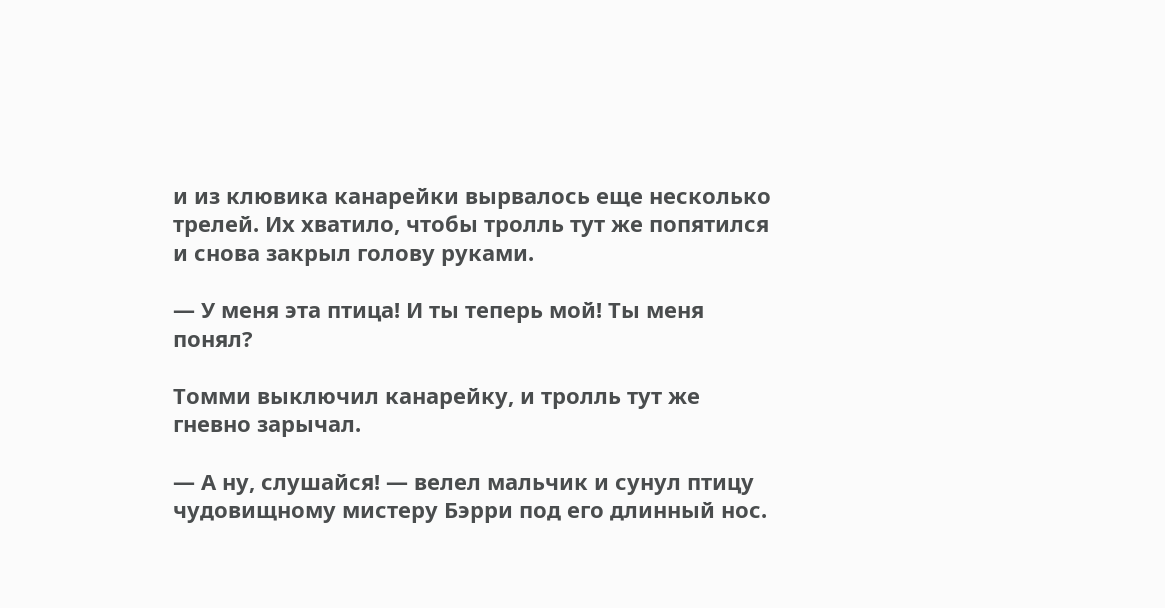и из клювика канарейки вырвалось еще несколько трелей. Их хватило, чтобы тролль тут же попятился и снова закрыл голову руками.

— У меня эта птица! И ты теперь мой! Ты меня понял?

Томми выключил канарейку, и тролль тут же гневно зарычал.

— А ну, слушайся! — велел мальчик и сунул птицу чудовищному мистеру Бэрри под его длинный нос.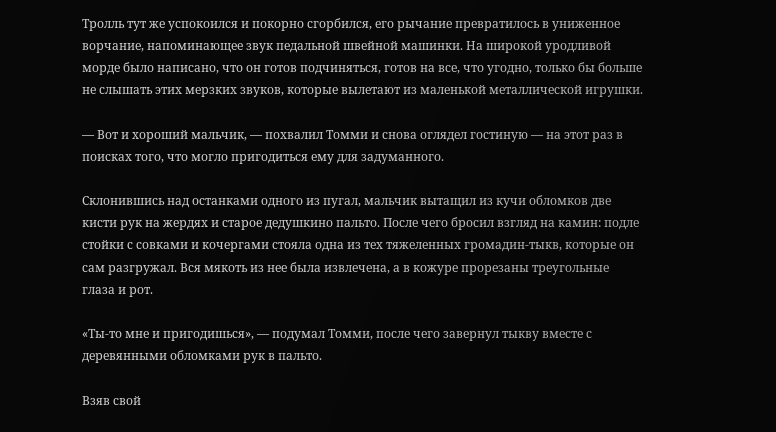Тролль тут же успокоился и покорно сгорбился, его рычание превратилось в униженное ворчание, напоминающее звук педальной швейной машинки. На широкой уродливой морде было написано, что он готов подчиняться, готов на все, что угодно, только бы больше не слышать этих мерзких звуков, которые вылетают из маленькой металлической игрушки.

— Вот и хороший мальчик, — похвалил Томми и снова оглядел гостиную — на этот раз в поисках того, что могло пригодиться ему для задуманного.

Склонившись над останками одного из пугал, мальчик вытащил из кучи обломков две кисти рук на жердях и старое дедушкино пальто. После чего бросил взгляд на камин: подле стойки с совками и кочергами стояла одна из тех тяжеленных громадин-тыкв, которые он сам разгружал. Вся мякоть из нее была извлечена, а в кожуре прорезаны треугольные глаза и рот.

«Ты-то мне и пригодишься», — подумал Томми, после чего завернул тыкву вместе с деревянными обломками рук в пальто.

Взяв свой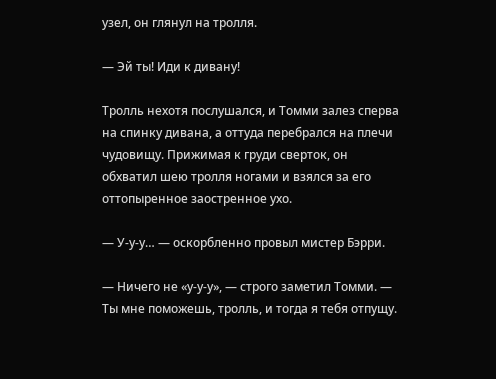узел, он глянул на тролля.

— Эй ты! Иди к дивану!

Тролль нехотя послушался, и Томми залез сперва на спинку дивана, а оттуда перебрался на плечи чудовищу. Прижимая к груди сверток, он обхватил шею тролля ногами и взялся за его оттопыренное заостренное ухо.

— У-у-у… — оскорбленно провыл мистер Бэрри.

— Ничего не «у-у-у», — строго заметил Томми. — Ты мне поможешь, тролль, и тогда я тебя отпущу.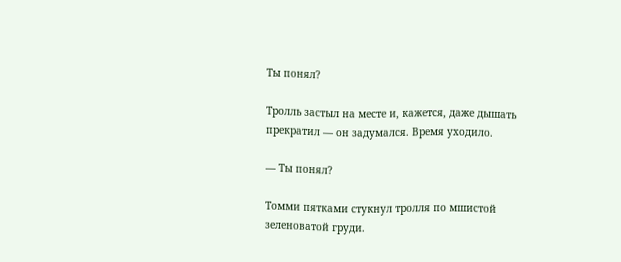Ты понял?

Тролль застыл на месте и, кажется, даже дышать прекратил — он задумался. Время уходило.

— Ты понял?

Томми пятками стукнул тролля по мшистой зеленоватой груди.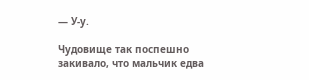— У-у.

Чудовище так поспешно закивало, что мальчик едва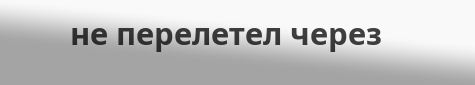не перелетел через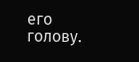его голову.